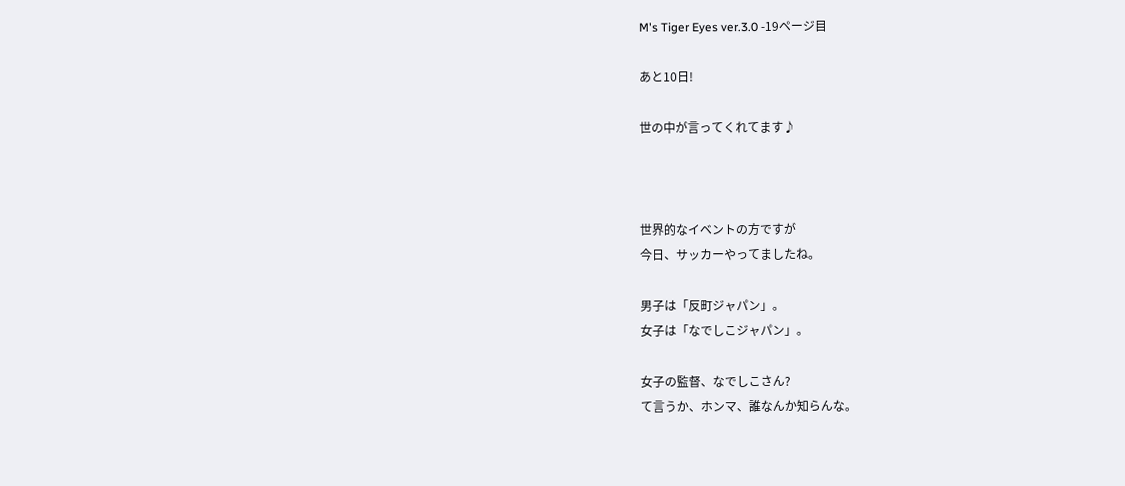M's Tiger Eyes ver.3.0 -19ページ目

あと10日!

世の中が言ってくれてます♪



世界的なイベントの方ですが
今日、サッカーやってましたね。

男子は「反町ジャパン」。
女子は「なでしこジャパン」。

女子の監督、なでしこさん?
て言うか、ホンマ、誰なんか知らんな。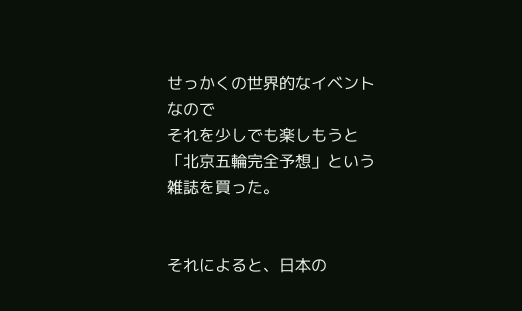せっかくの世界的なイベントなので
それを少しでも楽しもうと
「北京五輪完全予想」という雑誌を買った。


それによると、日本の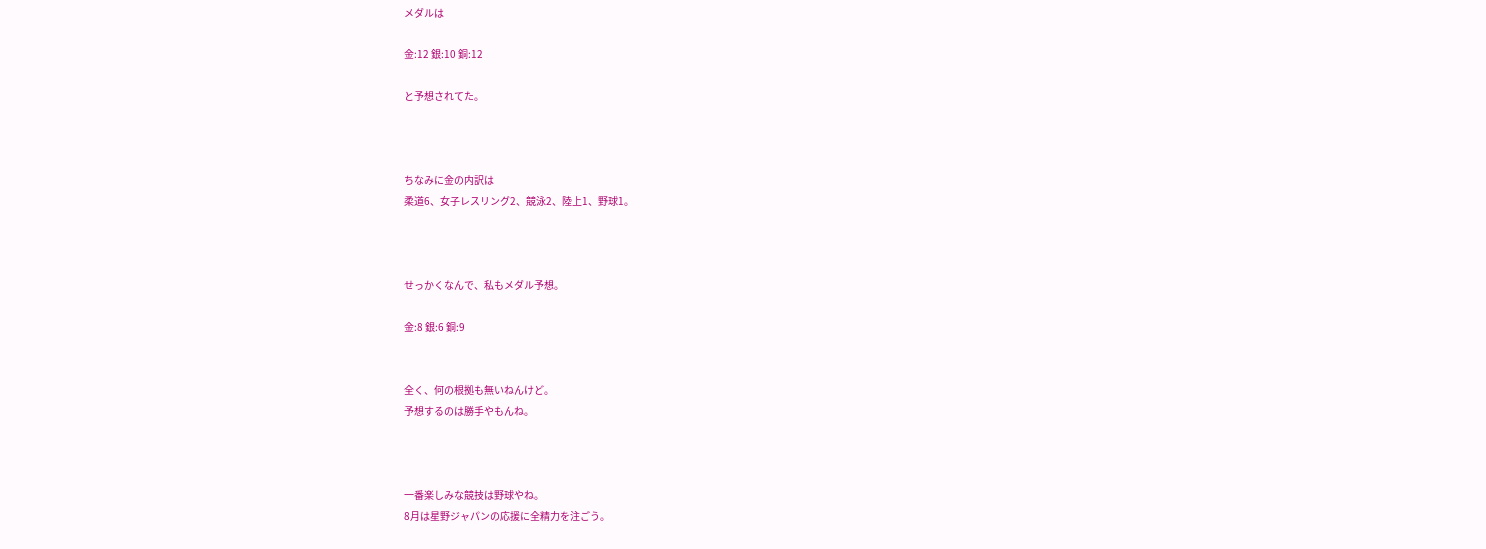メダルは

金:12 銀:10 銅:12

と予想されてた。



ちなみに金の内訳は
柔道6、女子レスリング2、競泳2、陸上1、野球1。



せっかくなんで、私もメダル予想。

金:8 銀:6 銅:9


全く、何の根拠も無いねんけど。
予想するのは勝手やもんね。



一番楽しみな競技は野球やね。
8月は星野ジャパンの応援に全精力を注ごう。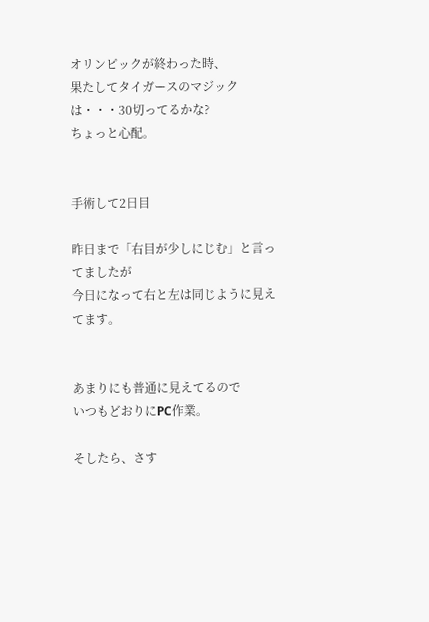オリンピックが終わった時、
果たしてタイガースのマジックは・・・30切ってるかな?
ちょっと心配。


手術して2日目

昨日まで「右目が少しにじむ」と言ってましたが
今日になって右と左は同じように見えてます。


あまりにも普通に見えてるので
いつもどおりにPC作業。

そしたら、さす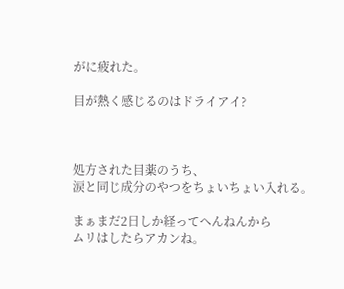がに疲れた。

目が熱く感じるのはドライアイ?



処方された目薬のうち、
涙と同じ成分のやつをちょいちょい入れる。

まぁまだ2日しか経ってへんねんから
ムリはしたらアカンね。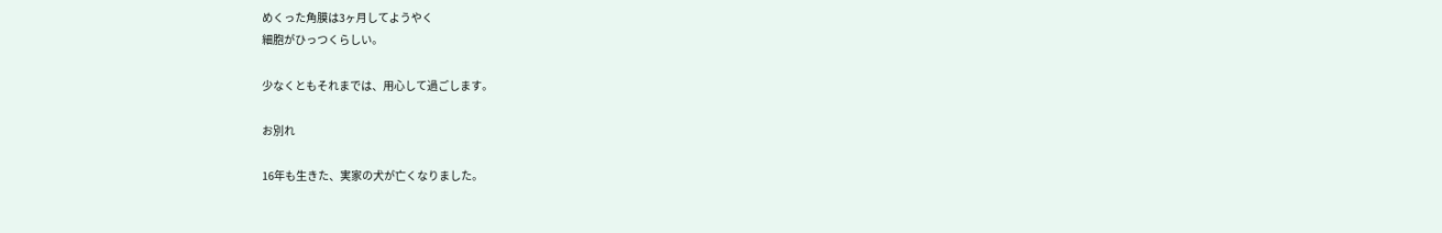めくった角膜は3ヶ月してようやく
細胞がひっつくらしい。

少なくともそれまでは、用心して過ごします。

お別れ

16年も生きた、実家の犬が亡くなりました。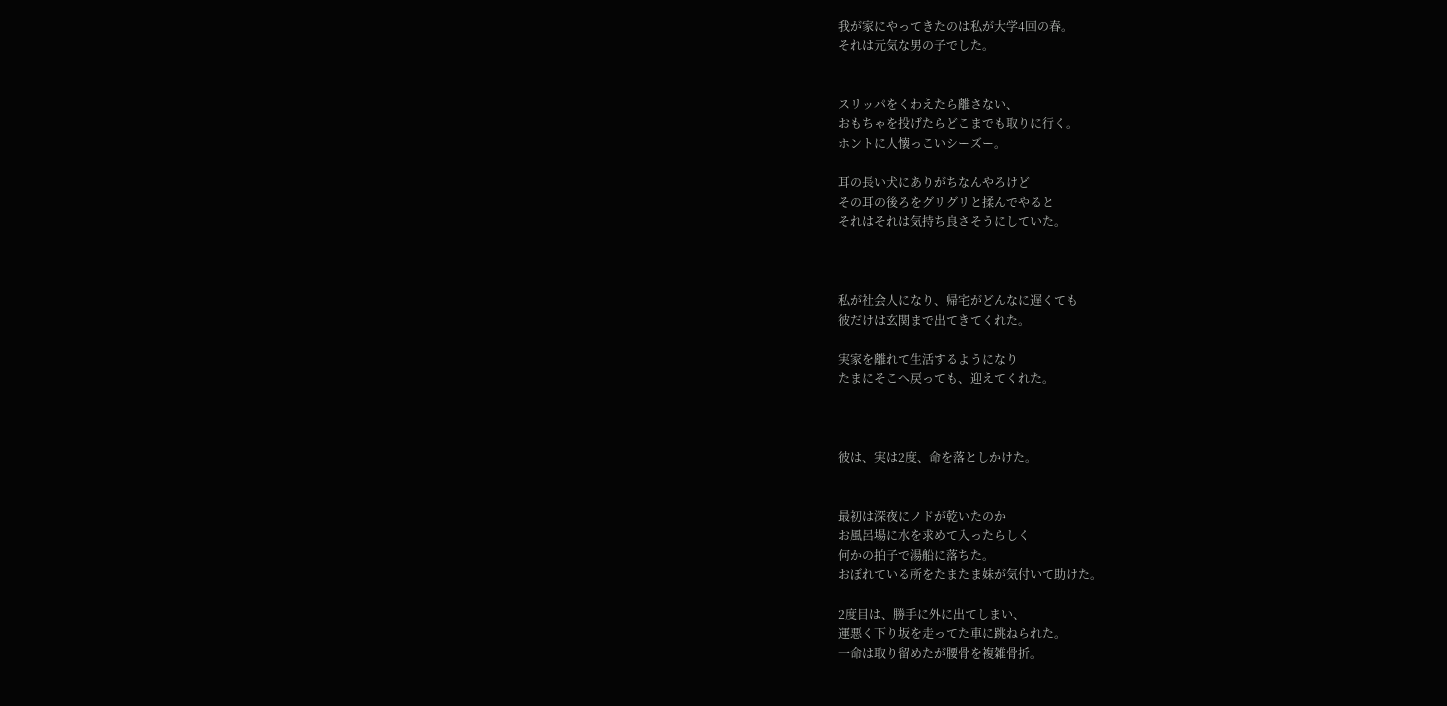我が家にやってきたのは私が大学4回の春。
それは元気な男の子でした。


スリッパをくわえたら離さない、
おもちゃを投げたらどこまでも取りに行く。
ホントに人懐っこいシーズー。

耳の長い犬にありがちなんやろけど
その耳の後ろをグリグリと揉んでやると
それはそれは気持ち良さそうにしていた。



私が社会人になり、帰宅がどんなに遅くても
彼だけは玄関まで出てきてくれた。

実家を離れて生活するようになり
たまにそこへ戻っても、迎えてくれた。



彼は、実は2度、命を落としかけた。


最初は深夜にノドが乾いたのか
お風呂場に水を求めて入ったらしく
何かの拍子で湯船に落ちた。
おぼれている所をたまたま妹が気付いて助けた。

2度目は、勝手に外に出てしまい、
運悪く下り坂を走ってた車に跳ねられた。
一命は取り留めたが腰骨を複雑骨折。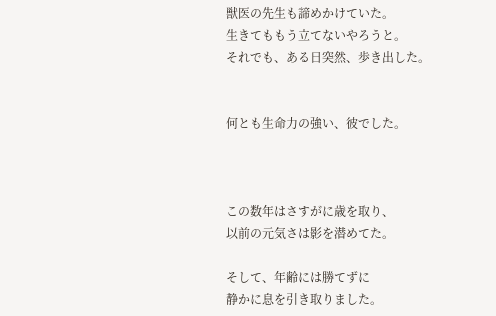獣医の先生も諦めかけていた。
生きてももう立てないやろうと。
それでも、ある日突然、歩き出した。


何とも生命力の強い、彼でした。



この数年はさすがに歳を取り、
以前の元気さは影を潜めてた。

そして、年齢には勝てずに
静かに息を引き取りました。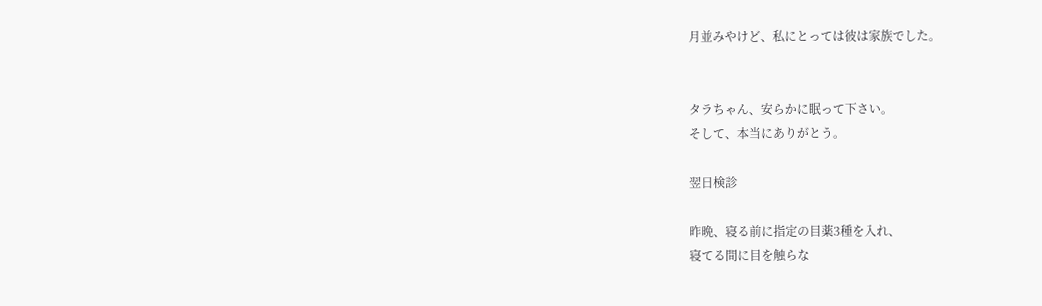月並みやけど、私にとっては彼は家族でした。


タラちゃん、安らかに眠って下さい。
そして、本当にありがとう。

翌日検診

昨晩、寝る前に指定の目薬3種を入れ、
寝てる間に目を触らな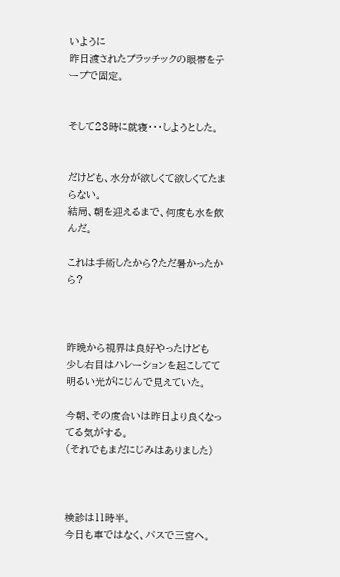いように
昨日渡されたプラッチックの眼帯をテープで固定。


そして23時に就寝・・・しようとした。


だけども、水分が欲しくて欲しくてたまらない。
結局、朝を迎えるまで、何度も水を飲んだ。

これは手術したから?ただ暑かったから?



昨晩から視界は良好やったけども
少し右目はハレーションを起こしてて
明るい光がにじんで見えていた。

今朝、その度合いは昨日より良くなってる気がする。
(それでもまだにじみはありました)



検診は11時半。
今日も車ではなく、バスで三宮へ。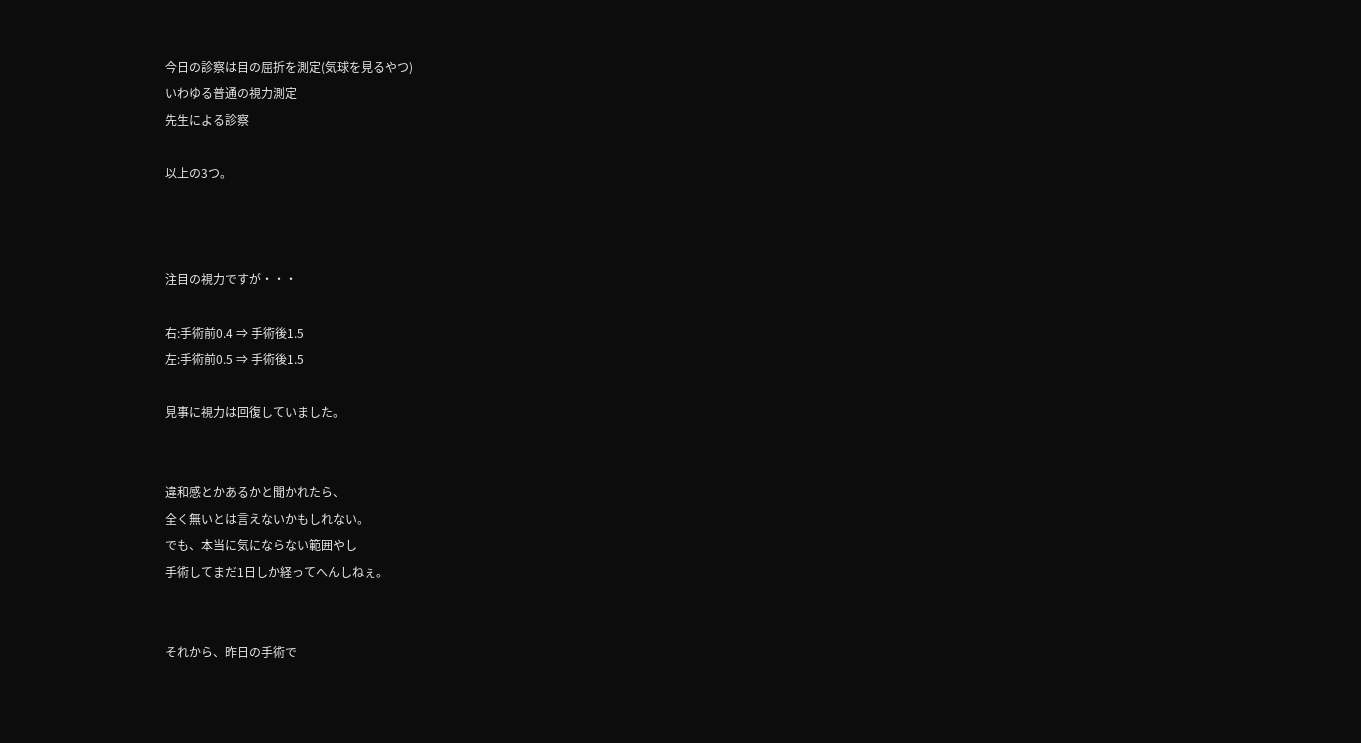今日の診察は目の屈折を測定(気球を見るやつ)
いわゆる普通の視力測定
先生による診察

以上の3つ。



注目の視力ですが・・・

右:手術前0.4 ⇒ 手術後1.5
左:手術前0.5 ⇒ 手術後1.5

見事に視力は回復していました。


違和感とかあるかと聞かれたら、
全く無いとは言えないかもしれない。
でも、本当に気にならない範囲やし
手術してまだ1日しか経ってへんしねぇ。


それから、昨日の手術で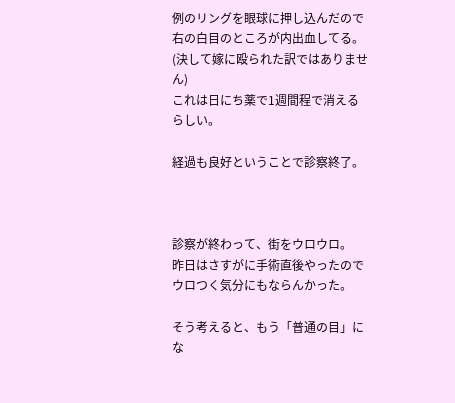例のリングを眼球に押し込んだので
右の白目のところが内出血してる。
(決して嫁に殴られた訳ではありません)
これは日にち薬で1週間程で消えるらしい。

経過も良好ということで診察終了。



診察が終わって、街をウロウロ。
昨日はさすがに手術直後やったので
ウロつく気分にもならんかった。

そう考えると、もう「普通の目」にな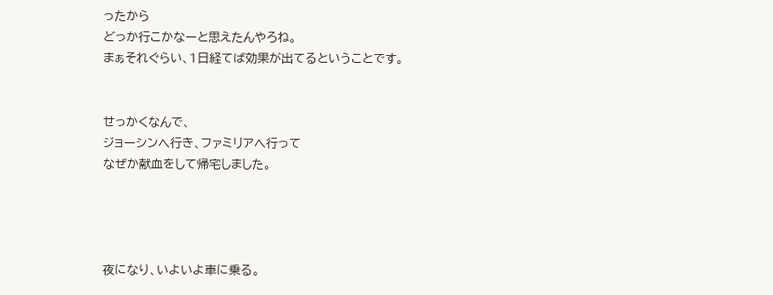ったから
どっか行こかなーと思えたんやろね。
まぁそれぐらい、1日経てば効果が出てるということです。


せっかくなんで、
ジョーシンへ行き、ファミリアへ行って
なぜか献血をして帰宅しました。




夜になり、いよいよ車に乗る。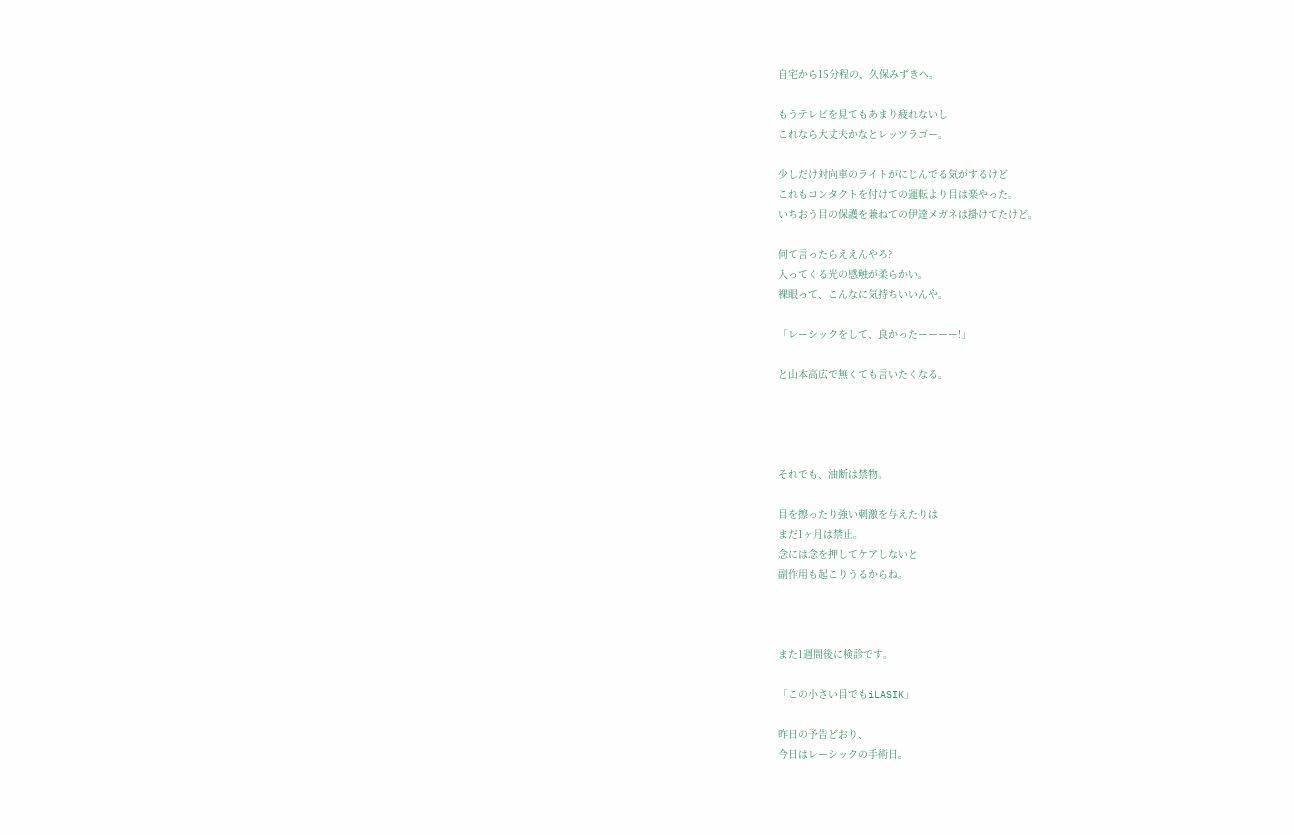自宅から15分程の、久保みずきへ。

もうテレビを見てもあまり疲れないし
これなら大丈夫かなとレッツラゴー。

少しだけ対向車のライトがにじんでる気がするけど
これもコンタクトを付けての運転より目は楽やった。
いちおう目の保護を兼ねての伊達メガネは掛けてたけど。

何て言ったらええんやろ?
入ってくる光の感触が柔らかい。
裸眼って、こんなに気持ちいいんや。

「レーシックをして、良かったーーーー!」

と山本高広で無くても言いたくなる。




それでも、油断は禁物。

目を擦ったり強い刺激を与えたりは
まだ1ヶ月は禁止。
念には念を押してケアしないと
副作用も起こりうるからね。



また1週間後に検診です。

「この小さい目でもiLASIK」

昨日の予告どおり、
今日はレーシックの手術日。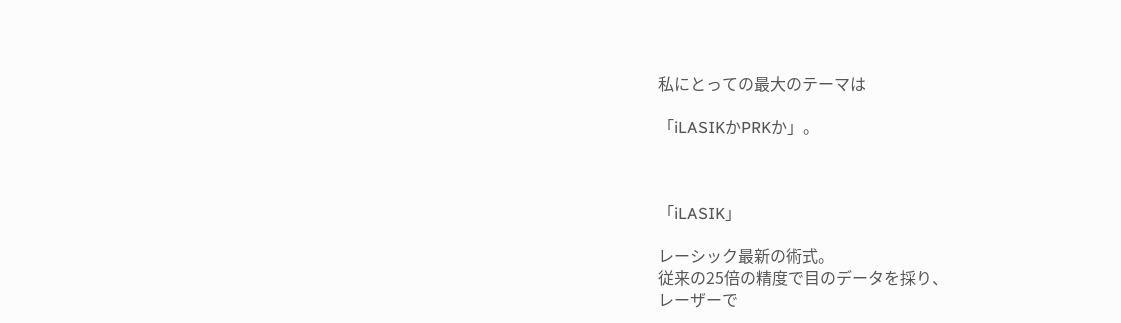私にとっての最大のテーマは

「iLASIKかPRKか」。



「iLASIK」

レーシック最新の術式。
従来の25倍の精度で目のデータを採り、
レーザーで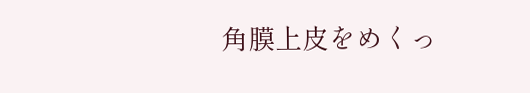角膜上皮をめくっ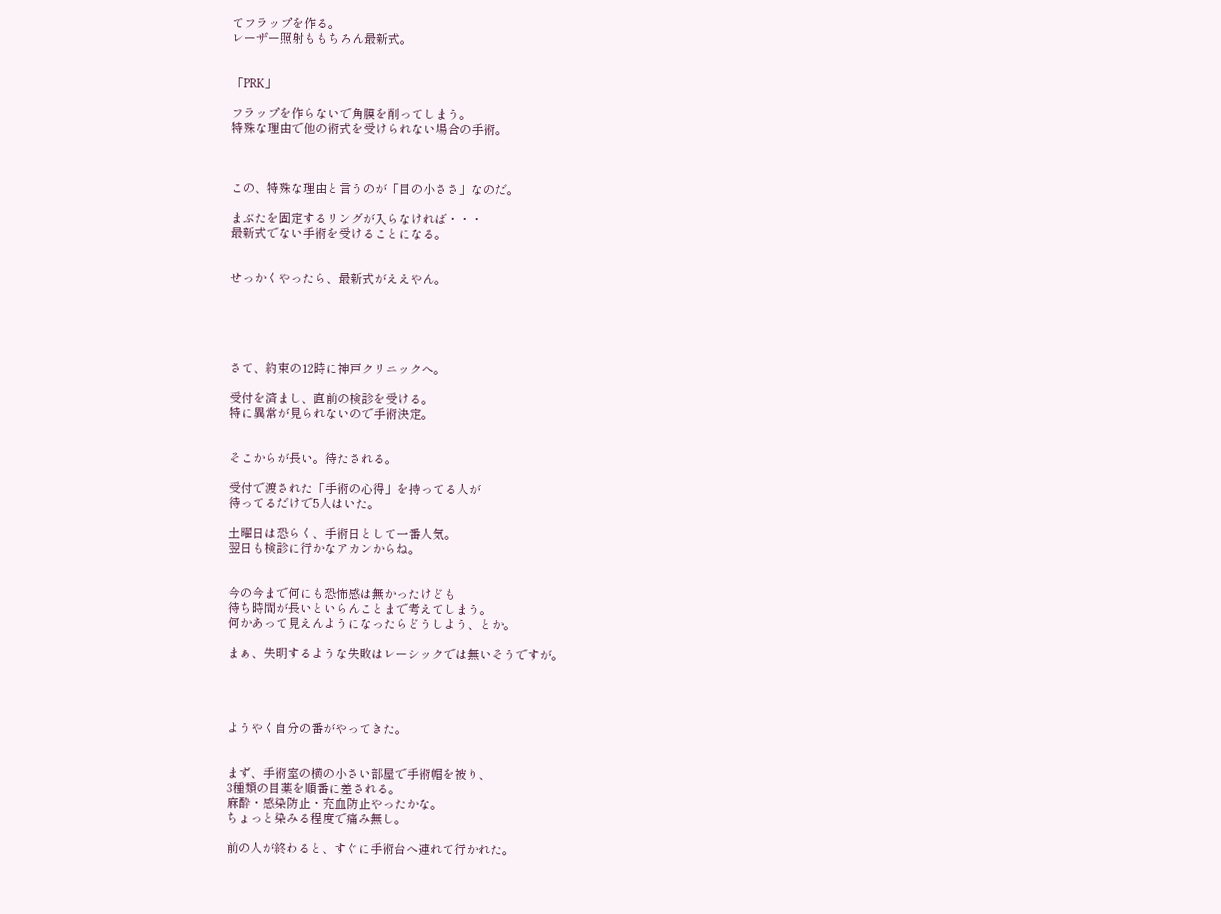てフラップを作る。
レーザー照射ももちろん最新式。


「PRK」

フラップを作らないで角膜を削ってしまう。
特殊な理由で他の術式を受けられない場合の手術。



この、特殊な理由と言うのが「目の小ささ」なのだ。

まぶたを固定するリングが入らなければ・・・
最新式でない手術を受けることになる。


せっかくやったら、最新式がええやん。





さて、約束の12時に神戸クリニックへ。

受付を済まし、直前の検診を受ける。
特に異常が見られないので手術決定。


そこからが長い。待たされる。

受付で渡された「手術の心得」を持ってる人が
待ってるだけで5人はいた。

土曜日は恐らく、手術日として一番人気。
翌日も検診に行かなアカンからね。


今の今まで何にも恐怖感は無かったけども
待ち時間が長いといらんことまで考えてしまう。
何かあって見えんようになったらどうしよう、とか。

まぁ、失明するような失敗はレーシックでは無いそうですが。




ようやく自分の番がやってきた。


まず、手術室の横の小さい部屋で手術帽を被り、
3種類の目薬を順番に差される。
麻酔・感染防止・充血防止やったかな。
ちょっと染みる程度で痛み無し。

前の人が終わると、すぐに手術台へ連れて行かれた。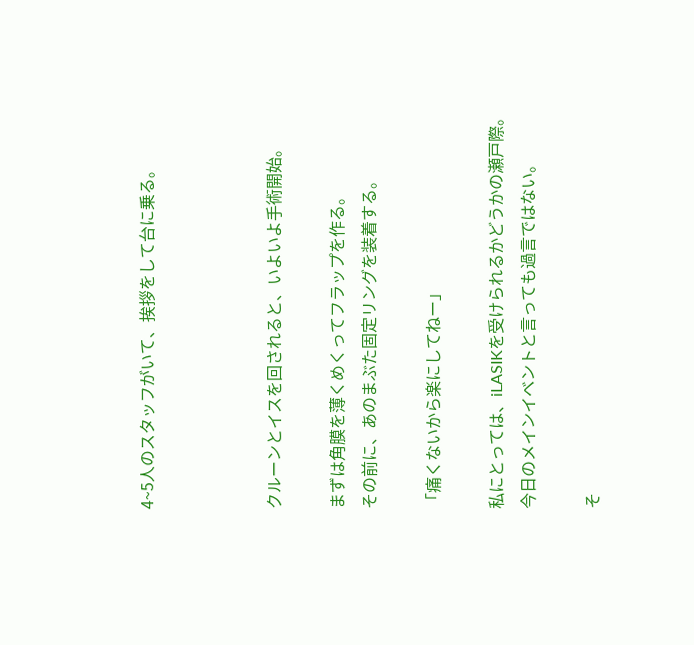4~5人のスタッフがいて、挨拶をして台に乗る。



クルーンとイスを回されると、いよいよ手術開始。

まずは角膜を薄くめくってフラップを作る。
その前に、あのまぶた固定リングを装着する。

「痛くないから楽にしてねー」

私にとっては、iLASIKを受けられるかどうかの瀬戸際。
今日のメインイベントと言っても過言ではない。

そ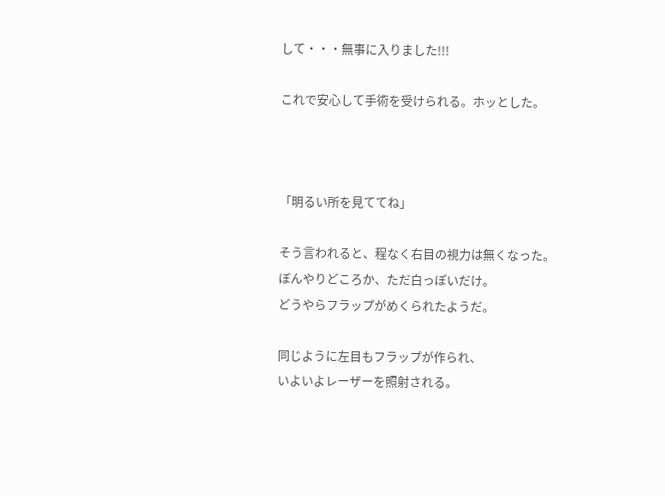して・・・無事に入りました!!!

これで安心して手術を受けられる。ホッとした。



「明るい所を見ててね」

そう言われると、程なく右目の視力は無くなった。
ぼんやりどころか、ただ白っぽいだけ。
どうやらフラップがめくられたようだ。

同じように左目もフラップが作られ、
いよいよレーザーを照射される。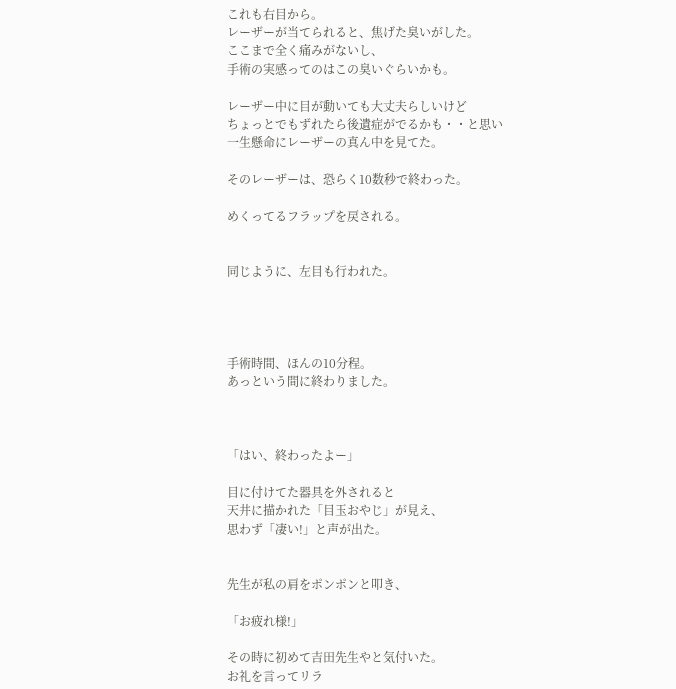これも右目から。
レーザーが当てられると、焦げた臭いがした。
ここまで全く痛みがないし、
手術の実感ってのはこの臭いぐらいかも。

レーザー中に目が動いても大丈夫らしいけど
ちょっとでもずれたら後遺症がでるかも・・と思い
一生懸命にレーザーの真ん中を見てた。

そのレーザーは、恐らく10数秒で終わった。

めくってるフラップを戻される。


同じように、左目も行われた。




手術時間、ほんの10分程。
あっという間に終わりました。



「はい、終わったよー」

目に付けてた器具を外されると
天井に描かれた「目玉おやじ」が見え、
思わず「凄い!」と声が出た。


先生が私の肩をポンポンと叩き、

「お疲れ様!」

その時に初めて吉田先生やと気付いた。
お礼を言ってリラ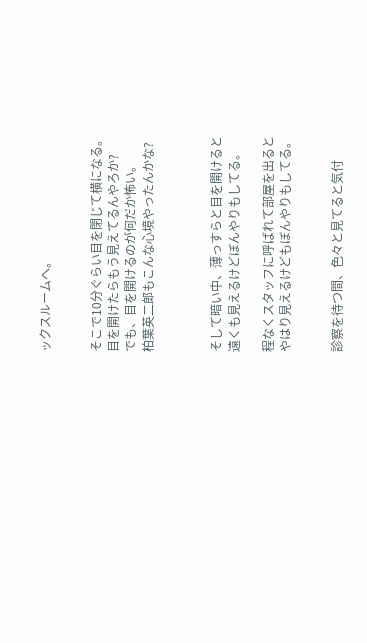ックスルームへ。


そこで10分ぐらい目を閉じて横になる。
目を開けたらもう見えてるんやろか?
でも、目を開けるのが何だか怖い。
柏葉英二郎もこんな心境やったんかな?



そして暗い中、薄っすらと目を開けると
遠くも見えるけどぼんやりもしてる。

程なくスタッフに呼ばれて部屋を出ると
やはり見えるけどもぼんやりもしてる。


診察を待つ間、色々と見てると気付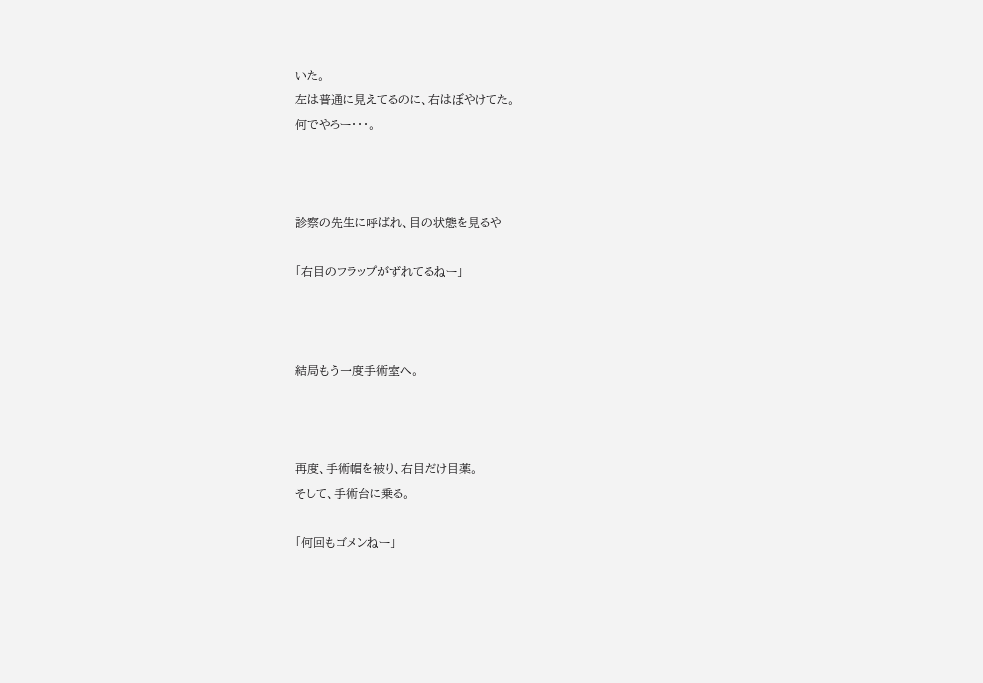いた。
左は普通に見えてるのに、右はぼやけてた。
何でやろー・・・。



診察の先生に呼ばれ、目の状態を見るや

「右目のフラップがずれてるねー」



結局もう一度手術室へ。



再度、手術帽を被り、右目だけ目薬。
そして、手術台に乗る。

「何回もゴメンねー」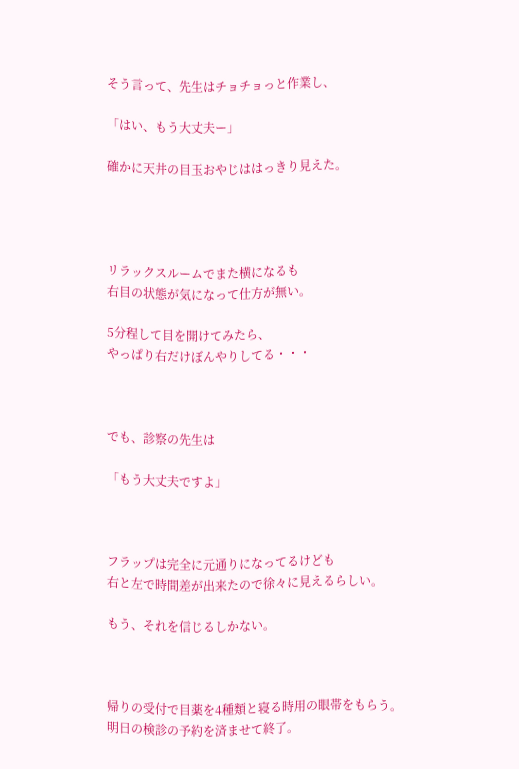そう言って、先生はチョチョっと作業し、

「はい、もう大丈夫ー」

確かに天井の目玉おやじははっきり見えた。




リラックスルームでまた横になるも
右目の状態が気になって仕方が無い。

5分程して目を開けてみたら、
やっぱり右だけぼんやりしてる・・・



でも、診察の先生は

「もう大丈夫ですよ」



フラップは完全に元通りになってるけども
右と左で時間差が出来たので徐々に見えるらしい。

もう、それを信じるしかない。



帰りの受付で目薬を4種類と寝る時用の眼帯をもらう。
明日の検診の予約を済ませて終了。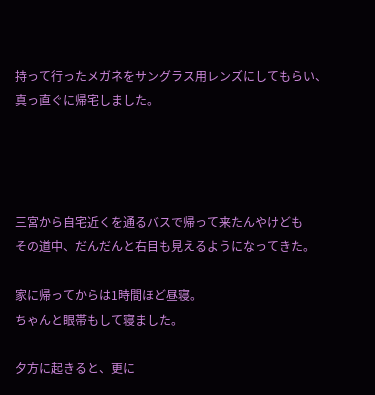持って行ったメガネをサングラス用レンズにしてもらい、
真っ直ぐに帰宅しました。




三宮から自宅近くを通るバスで帰って来たんやけども
その道中、だんだんと右目も見えるようになってきた。

家に帰ってからは1時間ほど昼寝。
ちゃんと眼帯もして寝ました。

夕方に起きると、更に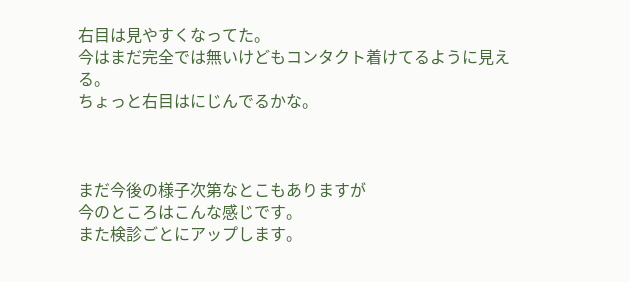右目は見やすくなってた。
今はまだ完全では無いけどもコンタクト着けてるように見える。
ちょっと右目はにじんでるかな。



まだ今後の様子次第なとこもありますが
今のところはこんな感じです。
また検診ごとにアップします。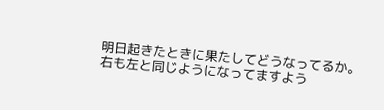明日起きたときに果たしてどうなってるか。
右も左と同じようになってますよう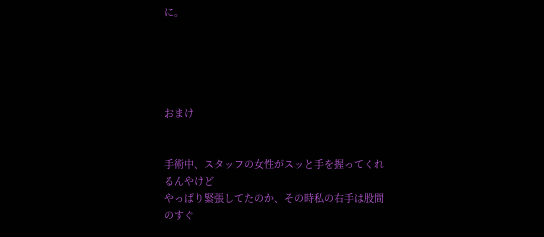に。





おまけ


手術中、スタッフの女性がスッと手を握ってくれるんやけど
やっぱり緊張してたのか、その時私の右手は股間のすぐ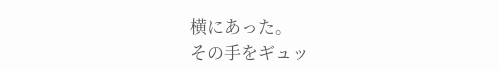横にあった。
その手をギュッ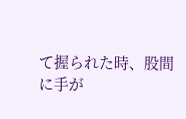て握られた時、股間に手が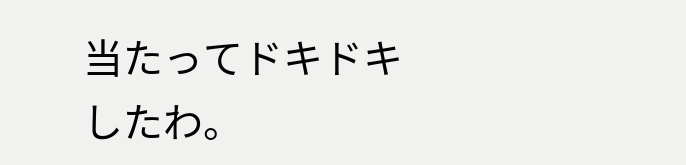当たってドキドキしたわ。